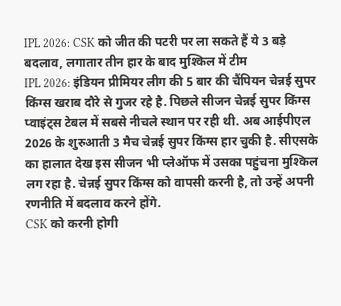IPL 2026: CSK को जीत की पटरी पर ला सकते हैं ये 3 बड़े बदलाव, लगातार तीन हार के बाद मुश्किल में टीम
IPL 2026: इंडियन प्रीमियर लीग की 5 बार की चैंपियन चेन्नई सुपर किंग्स खराब दौरे से गुजर रहे है. पिछले सीजन चेन्नई सुपर किंग्स प्वाइंट्स टेबल में सबसे नीचले स्थान पर रही थी. अब आईपीएल 2026 के शुरुआती 3 मैच चेन्नई सुपर किंग्स हार चुकी है. सीएसके का हालात देख इस सीजन भी प्लेऑफ में उसका पहुंचना मुश्किल लग रहा है. चेन्नई सुपर किंग्स को वापसी करनी है, तो उन्हें अपनी रणनीति में बदलाव करने होंगे.
CSK को करनी होगी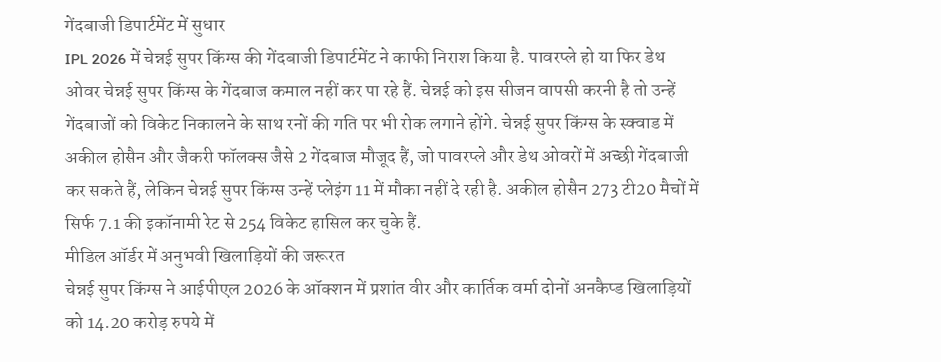गेंदबाजी डिपार्टमेंट में सुधार
IPL 2026 में चेन्नई सुपर किंग्स की गेंदबाजी डिपार्टमेंट ने काफी निराश किया है. पावरप्ले हो या फिर डेथ ओवर चेन्नई सुपर किंग्स के गेंदबाज कमाल नहीं कर पा रहे हैं. चेन्नई को इस सीजन वापसी करनी है तो उन्हें गेंदबाजों को विकेट निकालने के साथ रनों की गति पर भी रोक लगाने होंगे. चेन्नई सुपर किंग्स के स्क्वाड में अकील होसैन और जैकरी फॉलक्स जैसे 2 गेंदबाज मौजूद हैं, जो पावरप्ले और डेथ ओवरों में अच्छी गेंदबाजी कर सकते हैं, लेकिन चेन्नई सुपर किंग्स उन्हें प्लेइंग 11 में मौका नहीं दे रही है. अकील होसैन 273 टी20 मैचों में सिर्फ 7.1 की इकॉनामी रेट से 254 विकेट हासिल कर चुके हैं.
मीडिल ऑर्डर में अनुभवी खिलाड़ियों की जरूरत
चेन्नई सुपर किंग्स ने आईपीएल 2026 के ऑक्शन में प्रशांत वीर और कार्तिक वर्मा दोनों अनकैप्ड खिलाड़ियों को 14.20 करोड़ रुपये में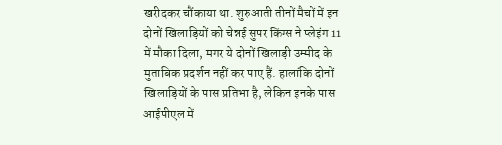खरीदकर चौंकाया था. शुरुआती तीनों मैचों में इन दोनों खिलाड़ियों को चेन्नई सुपर किंग्स ने प्लेइंग 11 में मौका दिला, मगर ये दोनों खिलाड़ी उम्मीद के मुताबिक प्रदर्शन नहीं कर पाए हैं. हालांकि दोनों खिलाड़ियों के पास प्रतिभा है, लेकिन इनके पास आईपीएल में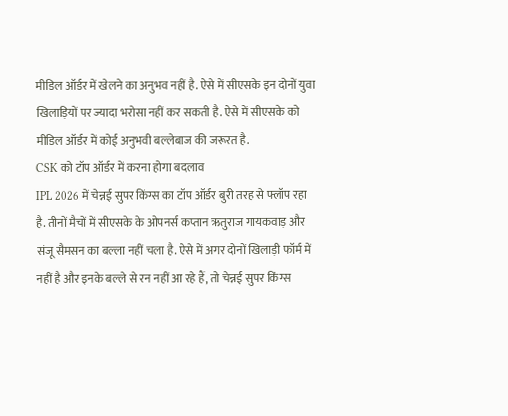मीडिल ऑर्डर में खेलने का अनुभव नहीं है. ऐसे में सीएसके इन दोनों युवा खिलाड़ियों पर ज्यादा भरोसा नहीं कर सकती है. ऐसे में सीएसके को मीडिल ऑर्डर में कोई अनुभवी बल्लेबाज की जरूरत है.
CSK को टॉप ऑर्डर में करना होगा बदलाव
IPL 2026 में चेन्नई सुपर किंग्स का टॉप ऑर्डर बुरी तरह से फ्लॉप रहा है. तीनों मैचों में सीएसके के ओपनर्स कप्तान ऋतुराज गायकवाड़ और संजू सैमसन का बल्ला नहीं चला है. ऐसे में अगर दोनों खिलाड़ी फॉर्म में नहीं है और इनके बल्ले से रन नहीं आ रहे हैं, तो चेन्नई सुपर किंग्स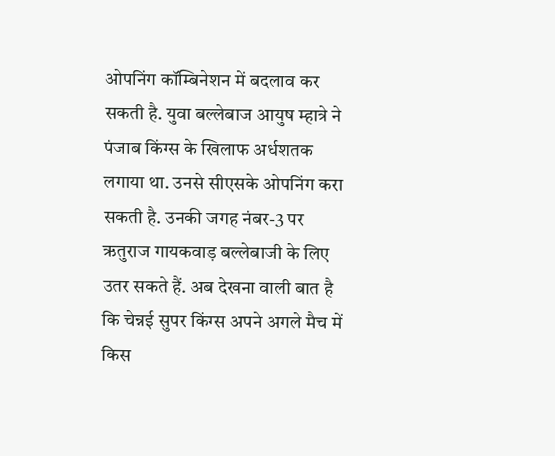ओपनिंग कॉम्बिनेशन में बदलाव कर सकती है. युवा बल्लेबाज आयुष म्हात्रे ने पंजाब किंग्स के खिलाफ अर्धशतक लगाया था. उनसे सीएसके ओपनिंग करा सकती है. उनकी जगह नंबर-3 पर ऋतुराज गायकवाड़ बल्लेबाजी के लिए उतर सकते हैं. अब देखना वाली बात है कि चेन्नई सुपर किंग्स अपने अगले मैच में किस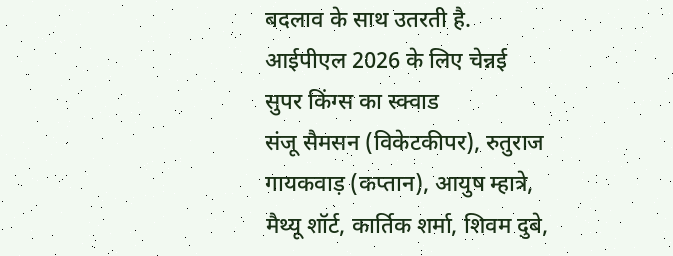बदलाव के साथ उतरती है.
आईपीएल 2026 के लिए चेन्नई सुपर किंग्स का स्क्वाड
संजू सैमसन (विकेटकीपर), रुतुराज गायकवाड़ (कप्तान), आयुष म्हात्रे, मैथ्यू शॉर्ट, कार्तिक शर्मा, शिवम दुबे,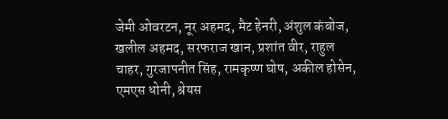जेमी ओवरटन, नूर अहमद, मैट हेनरी, अंशुल कंबोज, खलील अहमद, सरफराज खान, प्रशांत वीर, राहुल चाहर, गुरजापनीत सिंह, रामकृष्ण घोष, अकील होसेन, एमएस धोनी, श्रेयस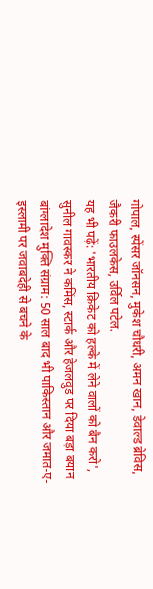गोपाल, स्पेंसर जॉनसन, मुकेश चौधरी, अमन खान, डेवाल्ड ब्रेविस, जैकरी फाउलकेस, उर्विल पटेल.
यह भी पढ़ें: 'भारतीय क्रिकेट को हल्के में लेने वालों को बैन करो', सुनील गावस्कर ने कमिंस, स्टार्क और हेजलवुड पर दिया बड़ा बयान
बांग्लादेश मुक्ति संग्राम: 50 साल बाद भी पाकिस्तान और जमात-ए-इस्लामी पर जवाबदेही से बचने के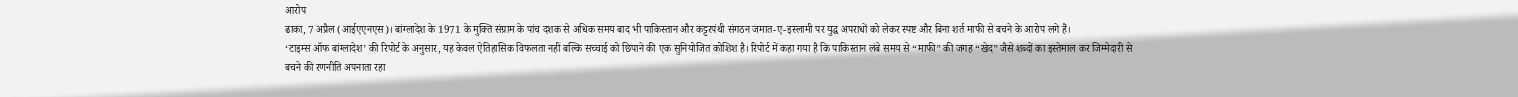आरोप
ढाका, 7 अप्रैल (आईएएनएस)। बांग्लादेश के 1971 के मुक्ति संग्राम के पांच दशक से अधिक समय बाद भी पाकिस्तान और कट्टरपंथी संगठन जमात-ए-इस्लामी पर युद्ध अपराधों को लेकर स्पष्ट और बिना शर्त माफी से बचने के आरोप लगे हैं।
‘टाइम्स ऑफ बांग्लादेश’ की रिपोर्ट के अनुसार, यह केवल ऐतिहासिक विफलता नहीं बल्कि सच्चाई को छिपाने की एक सुनियोजित कोशिश है। रिपोर्ट में कहा गया है कि पाकिस्तान लंबे समय से “माफी” की जगह “खेद” जैसे शब्दों का इस्तेमाल कर जिम्मेदारी से बचने की रणनीति अपनाता रहा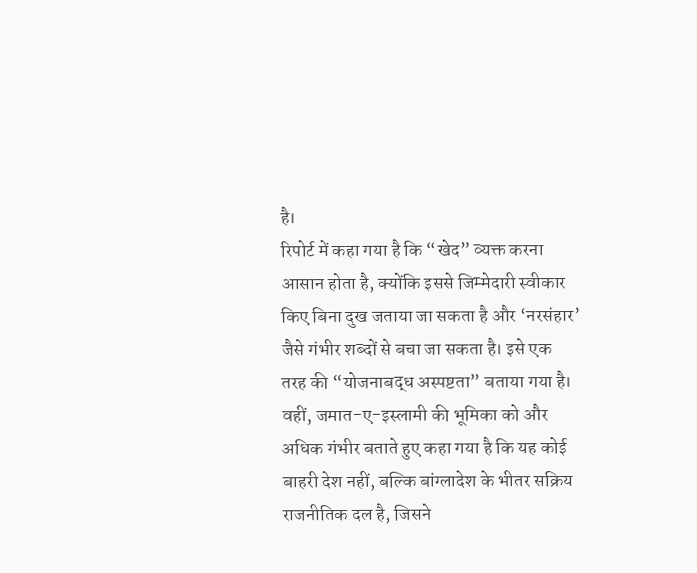है।
रिपोर्ट में कहा गया है कि “खेद” व्यक्त करना आसान होता है, क्योंकि इससे जिम्मेदारी स्वीकार किए बिना दुख जताया जा सकता है और ‘नरसंहार’ जैसे गंभीर शब्दों से बचा जा सकता है। इसे एक तरह की “योजनाबद्ध अस्पष्टता” बताया गया है।
वहीं, जमात-ए-इस्लामी की भूमिका को और अधिक गंभीर बताते हुए कहा गया है कि यह कोई बाहरी देश नहीं, बल्कि बांग्लादेश के भीतर सक्रिय राजनीतिक दल है, जिसने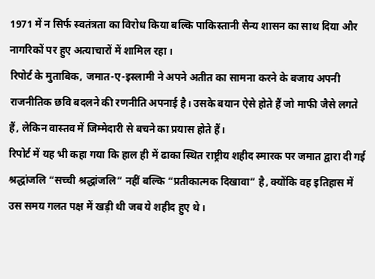1971 में न सिर्फ स्वतंत्रता का विरोध किया बल्कि पाकिस्तानी सैन्य शासन का साथ दिया और नागरिकों पर हुए अत्याचारों में शामिल रहा।
रिपोर्ट के मुताबिक, जमात-ए-इस्लामी ने अपने अतीत का सामना करने के बजाय अपनी राजनीतिक छवि बदलने की रणनीति अपनाई है। उसके बयान ऐसे होते हैं जो माफी जैसे लगते हैं, लेकिन वास्तव में जिम्मेदारी से बचने का प्रयास होते हैं।
रिपोर्ट में यह भी कहा गया कि हाल ही में ढाका स्थित राष्ट्रीय शहीद स्मारक पर जमात द्वारा दी गई श्रद्धांजलि “सच्ची श्रद्धांजलि” नहीं बल्कि “प्रतीकात्मक दिखावा” है, क्योंकि वह इतिहास में उस समय गलत पक्ष में खड़ी थी जब ये शहीद हुए थे।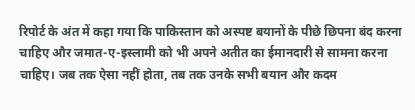रिपोर्ट के अंत में कहा गया कि पाकिस्तान को अस्पष्ट बयानों के पीछे छिपना बंद करना चाहिए और जमात-ए-इस्लामी को भी अपने अतीत का ईमानदारी से सामना करना चाहिए। जब तक ऐसा नहीं होता, तब तक उनके सभी बयान और कदम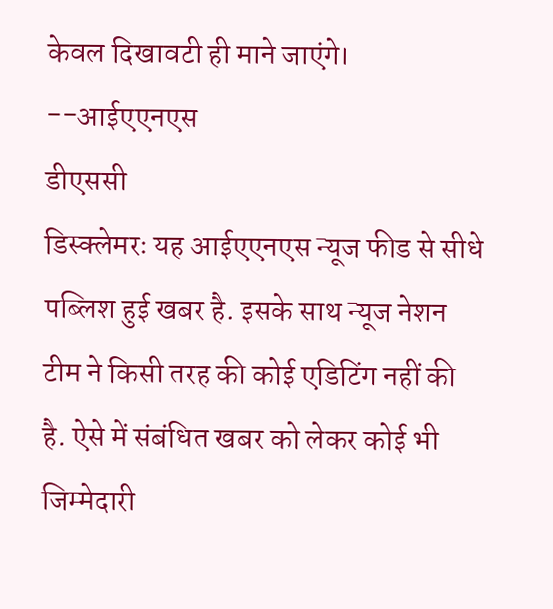केवल दिखावटी ही माने जाएंगे।
--आईएएनएस
डीएससी
डिस्क्लेमरः यह आईएएनएस न्यूज फीड से सीधे पब्लिश हुई खबर है. इसके साथ न्यूज नेशन टीम ने किसी तरह की कोई एडिटिंग नहीं की है. ऐसे में संबंधित खबर को लेकर कोई भी जिम्मेदारी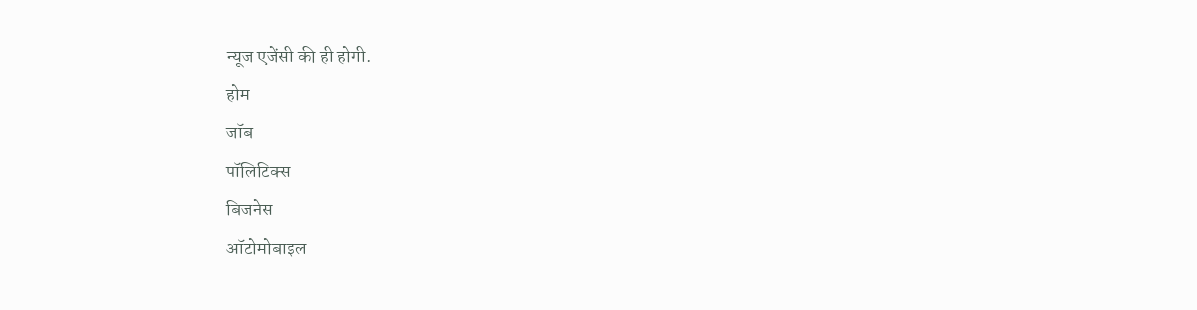न्यूज एजेंसी की ही होगी.
होम
जॉब
पॉलिटिक्स
बिजनेस
ऑटोमोबाइल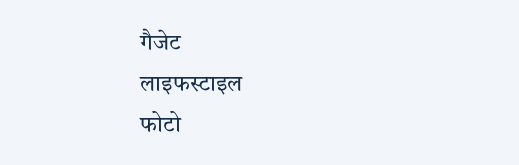गैजेट
लाइफस्टाइल
फोटो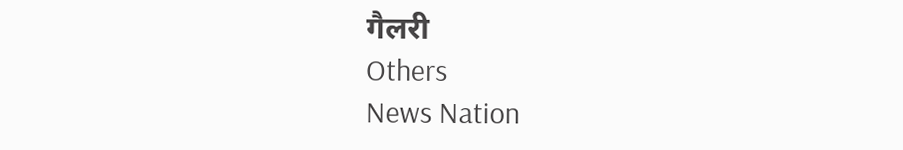गैलरी
Others
News Nation